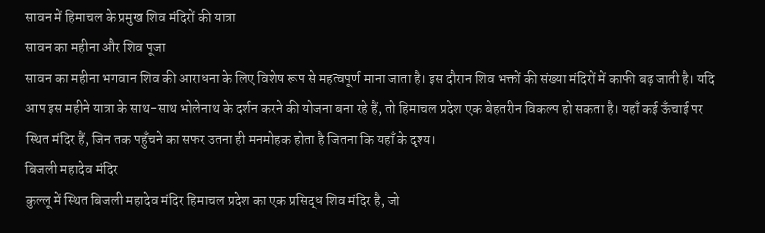सावन में हिमाचल के प्रमुख शिव मंदिरों की यात्रा
सावन का महीना और शिव पूजा
सावन का महीना भगवान शिव की आराधना के लिए विशेष रूप से महत्वपूर्ण माना जाता है। इस दौरान शिव भक्तों की संख्या मंदिरों में काफी बढ़ जाती है। यदि आप इस महीने यात्रा के साथ-साथ भोलेनाथ के दर्शन करने की योजना बना रहे हैं, तो हिमाचल प्रदेश एक बेहतरीन विकल्प हो सकता है। यहाँ कई ऊँचाई पर स्थित मंदिर हैं, जिन तक पहुँचने का सफर उतना ही मनमोहक होता है जितना कि यहाँ के दृश्य।
बिजली महादेव मंदिर
कुल्लू में स्थित बिजली महादेव मंदिर हिमाचल प्रदेश का एक प्रसिद्ध शिव मंदिर है, जो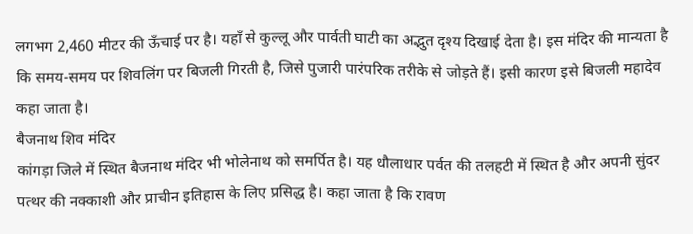लगभग 2,460 मीटर की ऊँचाई पर है। यहाँ से कुल्लू और पार्वती घाटी का अद्भुत दृश्य दिखाई देता है। इस मंदिर की मान्यता है कि समय-समय पर शिवलिंग पर बिजली गिरती है, जिसे पुजारी पारंपरिक तरीके से जोड़ते हैं। इसी कारण इसे बिजली महादेव कहा जाता है।
बैजनाथ शिव मंदिर
कांगड़ा जिले में स्थित बैजनाथ मंदिर भी भोलेनाथ को समर्पित है। यह धौलाधार पर्वत की तलहटी में स्थित है और अपनी सुंदर पत्थर की नक्काशी और प्राचीन इतिहास के लिए प्रसिद्ध है। कहा जाता है कि रावण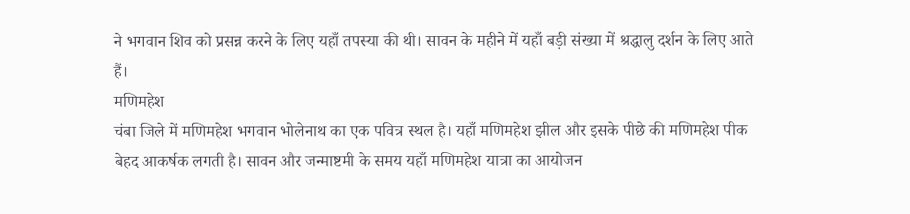ने भगवान शिव को प्रसन्न करने के लिए यहाँ तपस्या की थी। सावन के महीने में यहाँ बड़ी संख्या में श्रद्धालु दर्शन के लिए आते हैं।
मणिमहेश
चंबा जिले में मणिमहेश भगवान भोलेनाथ का एक पवित्र स्थल है। यहाँ मणिमहेश झील और इसके पीछे की मणिमहेश पीक बेहद आकर्षक लगती है। सावन और जन्माष्टमी के समय यहाँ मणिमहेश यात्रा का आयोजन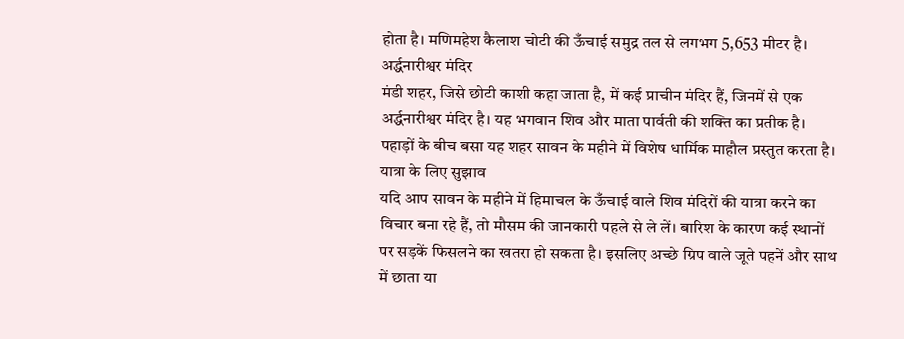होता है। मणिमहेश कैलाश चोटी की ऊँचाई समुद्र तल से लगभग 5,653 मीटर है।
अर्द्धनारीश्वर मंदिर
मंडी शहर, जिसे छोटी काशी कहा जाता है, में कई प्राचीन मंदिर हैं, जिनमें से एक अर्द्धनारीश्वर मंदिर है। यह भगवान शिव और माता पार्वती की शक्ति का प्रतीक है। पहाड़ों के बीच बसा यह शहर सावन के महीने में विशेष धार्मिक माहौल प्रस्तुत करता है।
यात्रा के लिए सुझाव
यदि आप सावन के महीने में हिमाचल के ऊँचाई वाले शिव मंदिरों की यात्रा करने का विचार बना रहे हैं, तो मौसम की जानकारी पहले से ले लें। बारिश के कारण कई स्थानों पर सड़कें फिसलने का खतरा हो सकता है। इसलिए अच्छे ग्रिप वाले जूते पहनें और साथ में छाता या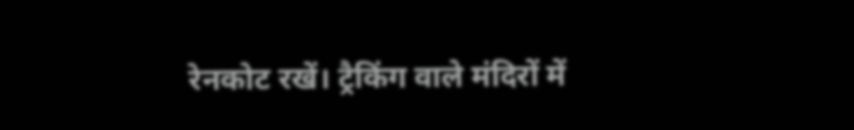रेनकोट रखें। ट्रैकिंग वाले मंदिरों में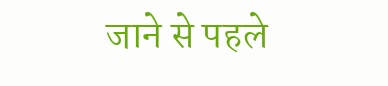जाने से पहले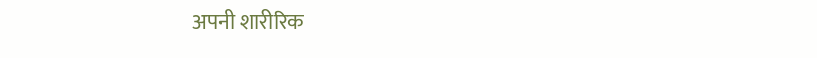अपनी शारीरिक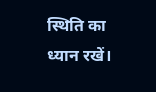स्थिति का ध्यान रखें।